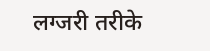लग्जरी तरीके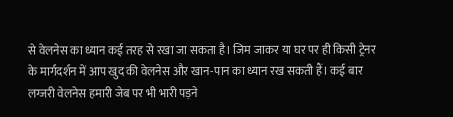से वेलनेस का ध्यान कई तरह से रखा जा सकता है। जिम जाकर या घर पर ही किसी ट्रेनर के मार्गदर्शन में आप खुद की वेलनेस और खान-पान का ध्यान रख सकती हैं। कई बार लग्जरी वेलनेस हमारी जेब पर भी भारी पड़ने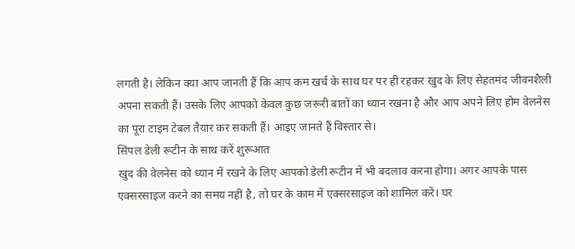लगती है। लेकिन क्या आप जानती हैं कि आप कम खर्च के साथ घर पर ही रहकर खुद के लिए सेहतमंद जीवनशैली अपना सकती हैं। उसके लिए आपको केवल कुछ जरूरी बातों का ध्यान रखना है और आप अपने लिए होम वेलनेस का पूरा टाइम टेबल तैयार कर सकती हैं। आइए जानते हैं विस्तार से।
सिंपल डेली रूटीन के साथ करें शुरूआत
खुद की वेलनेस को ध्यान में रखने के लिए आपको डेली रूटीन में भी बदलाव करना होगा। अगर आपके पास एक्सरसाइज करने का समय नहीं है, तो घर के काम में एक्सरसाइज को शामिल करें। घर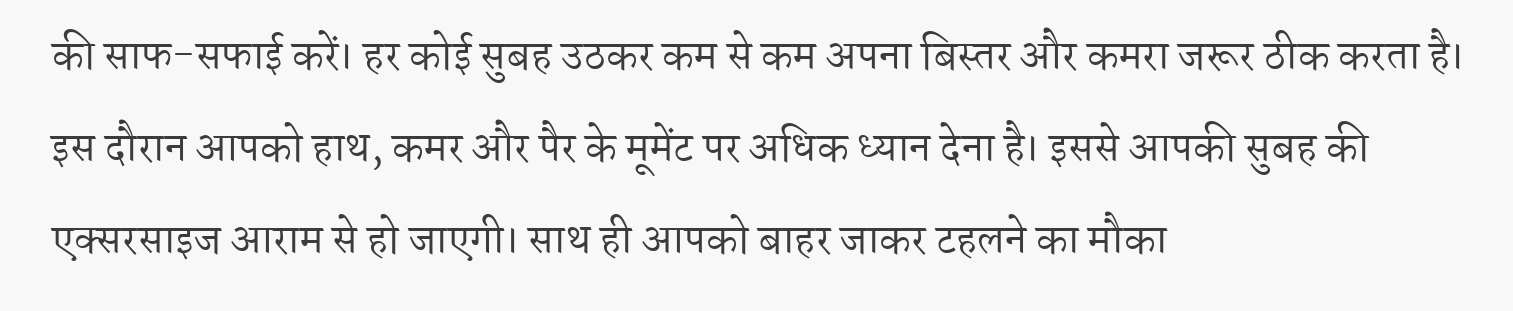की साफ-सफाई करें। हर कोई सुबह उठकर कम से कम अपना बिस्तर और कमरा जरूर ठीक करता है। इस दौरान आपको हाथ, कमर और पैर के मूमेंट पर अधिक ध्यान देना है। इससे आपकी सुबह की एक्सरसाइज आराम से हो जाएगी। साथ ही आपको बाहर जाकर टहलने का मौका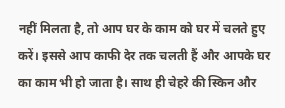नहीं मिलता है, तो आप घर के काम को घर में चलते हुए करें। इससे आप काफी देर तक चलती हैं और आपके घर का काम भी हो जाता है। साथ ही चेहरे की स्किन और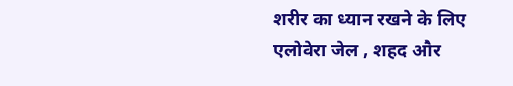शरीर का ध्यान रखने के लिए एलोवेरा जेल , शहद और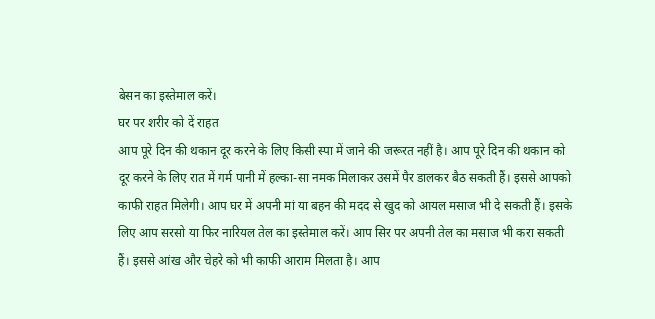बेसन का इस्तेमाल करें।
घर पर शरीर को दें राहत
आप पूरे दिन की थकान दूर करने के लिए किसी स्पा में जाने की जरूरत नहीं है। आप पूरे दिन की थकान को दूर करने के लिए रात में गर्म पानी में हल्का-सा नमक मिलाकर उसमें पैर डालकर बैठ सकती हैं। इससे आपको काफी राहत मिलेगी। आप घर में अपनी मां या बहन की मदद से खुद को आयल मसाज भी दे सकती हैं। इसके लिए आप सरसो या फिर नारियल तेल का इस्तेमाल करें। आप सिर पर अपनी तेल का मसाज भी करा सकती हैं। इससे आंख और चेहरे को भी काफी आराम मिलता है। आप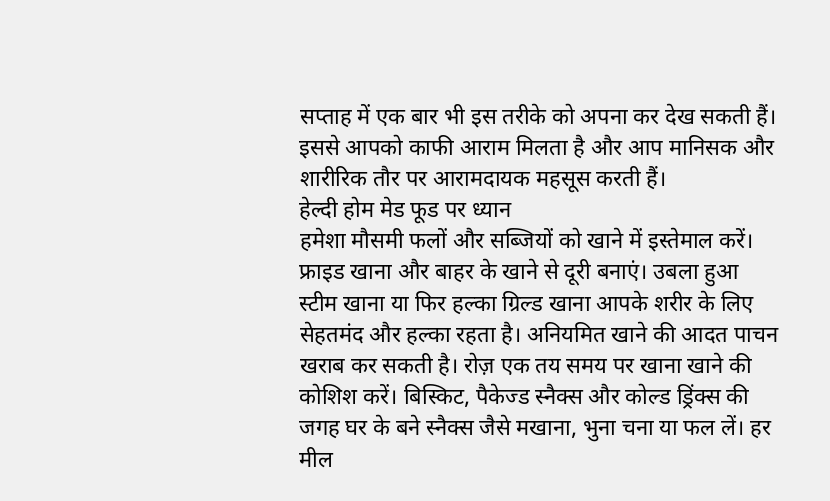सप्ताह में एक बार भी इस तरीके को अपना कर देख सकती हैं। इससे आपको काफी आराम मिलता है और आप मानिसक और शारीरिक तौर पर आरामदायक महसूस करती हैं।
हेल्दी होम मेड फूड पर ध्यान
हमेशा मौसमी फलों और सब्जियों को खाने में इस्तेमाल करें। फ्राइड खाना और बाहर के खाने से दूरी बनाएं। उबला हुआ स्टीम खाना या फिर हल्का ग्रिल्ड खाना आपके शरीर के लिए सेहतमंद और हल्का रहता है। अनियमित खाने की आदत पाचन खराब कर सकती है। रोज़ एक तय समय पर खाना खाने की कोशिश करें। बिस्किट, पैकेज्ड स्नैक्स और कोल्ड ड्रिंक्स की जगह घर के बने स्नैक्स जैसे मखाना, भुना चना या फल लें। हर मील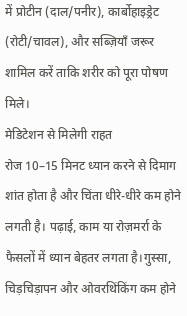में प्रोटीन (दाल/पनीर), कार्बोहाइड्रेट (रोटी/चावल), और सब्ज़ियाँ जरूर शामिल करें ताकि शरीर को पूरा पोषण मिले।
मेडिटेशन से मिलेगी राहत
रोज 10–15 मिनट ध्यान करने से दिमाग शांत होता है और चिंता धीरे-धीरे कम होने लगती है। पढ़ाई, काम या रोज़मर्रा के फैसलों में ध्यान बेहतर लगता है।गुस्सा, चिड़चिड़ापन और ओवरथिंकिंग कम होने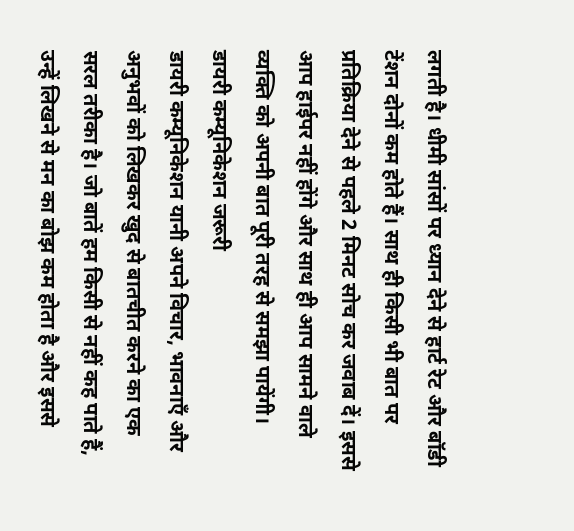लगती है। धीमी सांसों पर ध्यान देने से हार्ट रेट और बॉडी टेंशन दोनों कम होते हैं। साथ ही किसी भी बात पर प्रतिक्रिया देने से पहले 2 मिनट सोच कर जवाब दें। इससे आप हाईपर नहीं होंगे और साथ ही आप सामने वाले व्यक्ति को अपनी बात पूरी तरह से समझा पायेंगी।
डायरी कम्यूनिकेशन जरूरी
डायरी कम्यूनिकेशन यानी अपने विचार, भावनाएँ और अनुभवों को लिखकर खुद से बातचीत करने का एक सरल तरीका है। जो बातें हम किसी से नहीं कह पाते हैं, उन्हें लिखने से मन का बोझ कम होता है और इससे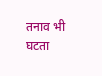तनाव भी घटता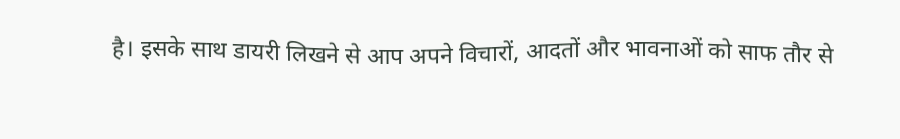है। इसके साथ डायरी लिखने से आप अपने विचारों, आदतों और भावनाओं को साफ तौर से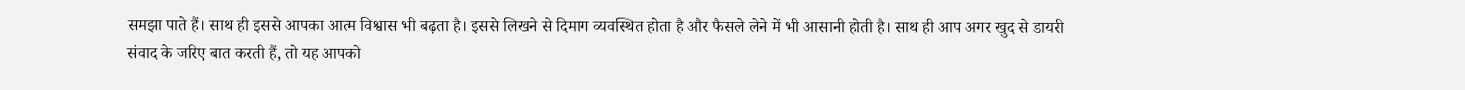समझा पाते हैं। साथ ही इससे आपका आत्म विश्वास भी बढ़ता है। इससे लिखने से दिमाग व्यवस्थित होता है और फैसले लेने में भी आसानी होती है। साथ ही आप अगर खुद से डायरी संवाद के जरिए बात करती हैं, तो यह आपको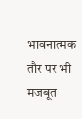भावनात्मक तौर पर भी मजबूत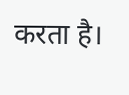करता है।